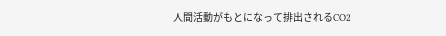人間活動がもとになって排出されるCO2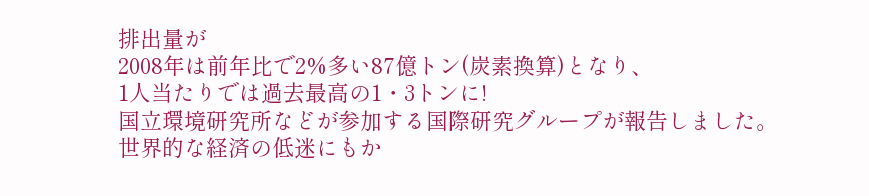排出量が
2008年は前年比で2%多い87億トン(炭素換算)となり、
1人当たりでは過去最高の1・3トンに!
国立環境研究所などが参加する国際研究グループが報告しました。
世界的な経済の低迷にもか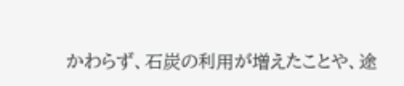かわらず、石炭の利用が増えたことや、途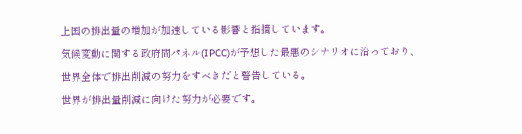上国の排出量の増加が加速している影響と指摘しています。
気候変動に関する政府間パネル(IPCC)が予想した最悪のシナリオに沿っており、
世界全体で排出削減の努力をすべきだと警告している。
世界が排出量削減に向けた努力が必要です。